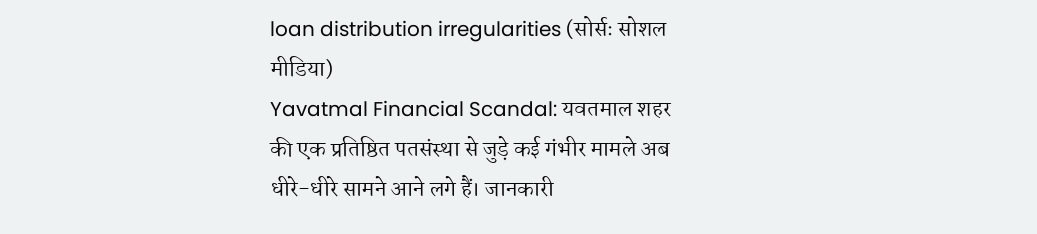loan distribution irregularities (सोर्सः सोशल मीडिया)
Yavatmal Financial Scandal: यवतमाल शहर की एक प्रतिष्ठित पतसंस्था से जुड़े कई गंभीर मामले अब धीरे-धीरे सामने आने लगे हैं। जानकारी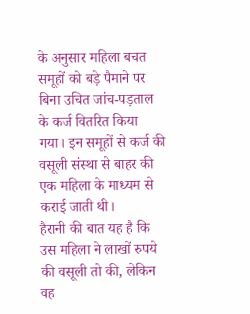के अनुसार महिला बचत समूहों को बड़े पैमाने पर बिना उचित जांच-पड़ताल के कर्ज वितरित किया गया। इन समूहों से कर्ज की वसूली संस्था से बाहर की एक महिला के माध्यम से कराई जाती थी।
हैरानी की बात यह है कि उस महिला ने लाखों रुपये की वसूली तो की, लेकिन वह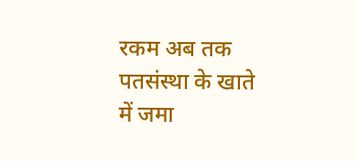रकम अब तक पतसंस्था के खाते में जमा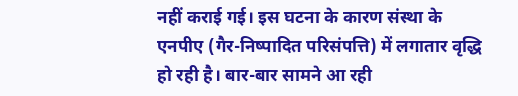नहीं कराई गई। इस घटना के कारण संस्था के एनपीए (गैर-निष्पादित परिसंपत्ति) में लगातार वृद्धि हो रही है। बार-बार सामने आ रही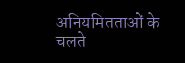अनियमितताओं के चलते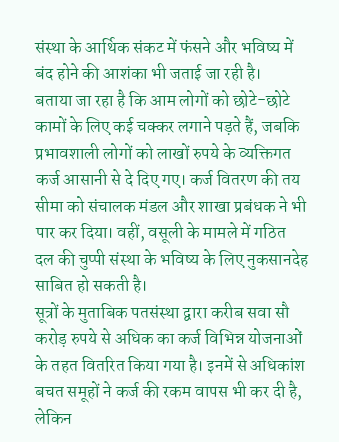संस्था के आर्थिक संकट में फंसने और भविष्य में बंद होने की आशंका भी जताई जा रही है।
बताया जा रहा है कि आम लोगों को छोटे-छोटे कामों के लिए कई चक्कर लगाने पड़ते हैं, जबकि प्रभावशाली लोगों को लाखों रुपये के व्यक्तिगत कर्ज आसानी से दे दिए गए। कर्ज वितरण की तय सीमा को संचालक मंडल और शाखा प्रबंधक ने भी पार कर दिया। वहीं, वसूली के मामले में गठित दल की चुप्पी संस्था के भविष्य के लिए नुकसानदेह साबित हो सकती है।
सूत्रों के मुताबिक पतसंस्था द्वारा करीब सवा सौ करोड़ रुपये से अधिक का कर्ज विभिन्न योजनाओं के तहत वितरित किया गया है। इनमें से अधिकांश बचत समूहों ने कर्ज की रकम वापस भी कर दी है, लेकिन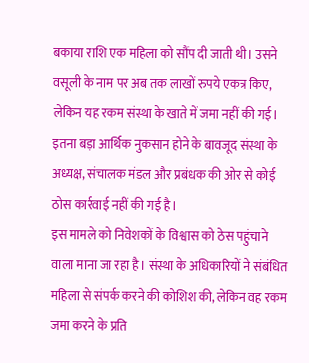बकाया राशि एक महिला को सौंप दी जाती थी। उसने वसूली के नाम पर अब तक लाखों रुपये एकत्र किए, लेकिन यह रकम संस्था के खाते में जमा नहीं की गई। इतना बड़ा आर्थिक नुकसान होने के बावजूद संस्था के अध्यक्ष, संचालक मंडल और प्रबंधक की ओर से कोई ठोस कार्रवाई नहीं की गई है।
इस मामले को निवेशकों के विश्वास को ठेस पहुंचाने वाला माना जा रहा है। संस्था के अधिकारियों ने संबंधित महिला से संपर्क करने की कोशिश की, लेकिन वह रकम जमा करने के प्रति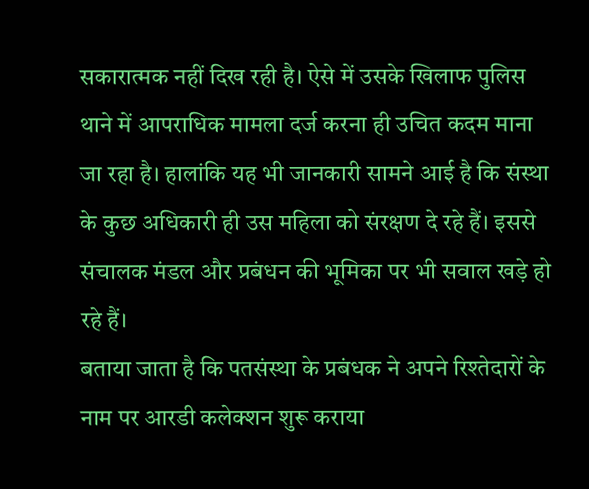सकारात्मक नहीं दिख रही है। ऐसे में उसके खिलाफ पुलिस थाने में आपराधिक मामला दर्ज करना ही उचित कदम माना जा रहा है। हालांकि यह भी जानकारी सामने आई है कि संस्था के कुछ अधिकारी ही उस महिला को संरक्षण दे रहे हैं। इससे संचालक मंडल और प्रबंधन की भूमिका पर भी सवाल खड़े हो रहे हैं।
बताया जाता है कि पतसंस्था के प्रबंधक ने अपने रिश्तेदारों के नाम पर आरडी कलेक्शन शुरू कराया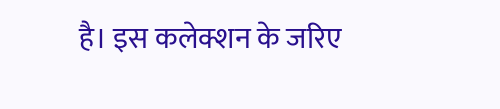है। इस कलेक्शन के जरिए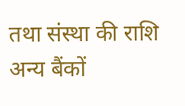तथा संस्था की राशि अन्य बैंकों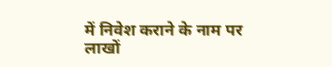में निवेश कराने के नाम पर लाखों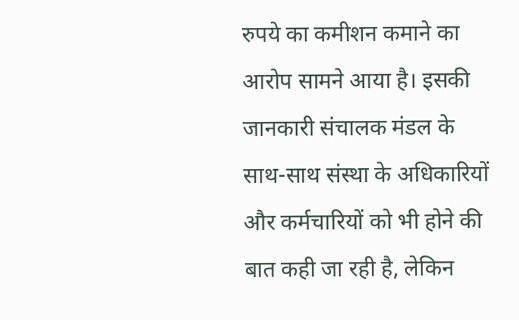रुपये का कमीशन कमाने का आरोप सामने आया है। इसकी जानकारी संचालक मंडल के साथ-साथ संस्था के अधिकारियों और कर्मचारियों को भी होने की बात कही जा रही है, लेकिन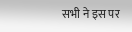सभी ने इस पर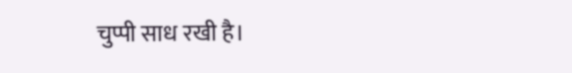चुप्पी साध रखी है।